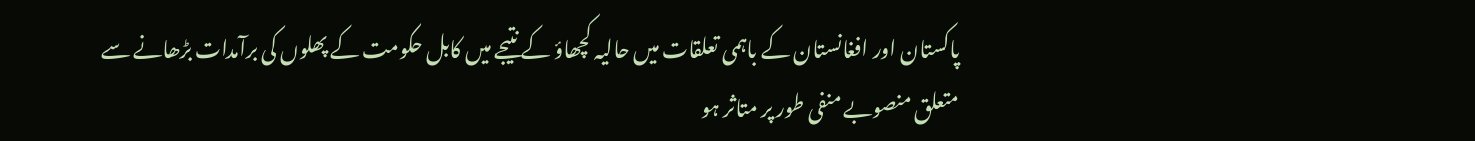پاکستان اور افغانستان کے باہمی تعلقات ميں حاليہ کچھاؤ کے نتيجے ميں کابل حکومت کے پھلوں کی برآمدات بڑھانے سے متعلق منصوبے منفی طور پر متاثر ہو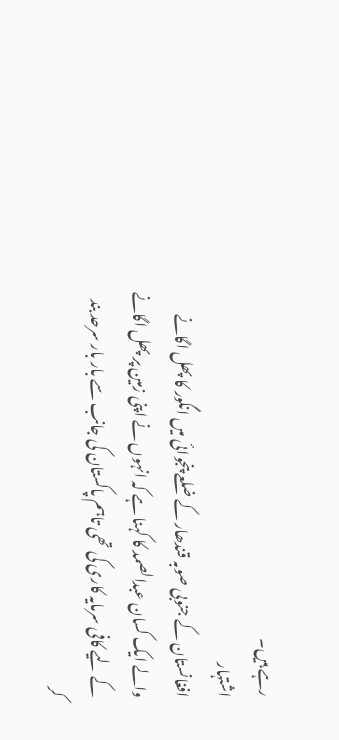رہے ہيں۔
اشتہار
افغانستان کے جنوبی صوبہ قندھار کے ضلعے پنجوائی ميں انگور کا پھل اگانے والے ايک کسان عبدالصمد کا کہنا ہے کہ انہوں نے اپنی زمين پر پھل اگانے کے ليے کافی سرمايہ کاری کی تھی تاہم پاکستان کی جانب سے بار بار سرحد بند کر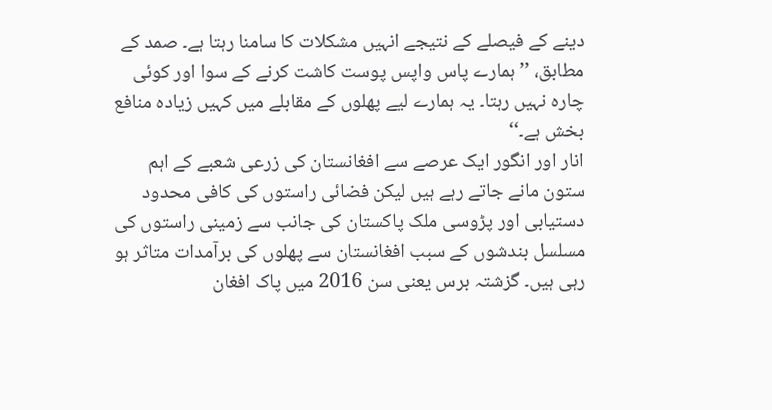دينے کے فيصلے کے نتيجے انہيں مشکلات کا سامنا رہتا ہے۔ صمد کے مطابق، ’’ہمارے پاس واپس پوست کاشت کرنے کے سوا اور کوئی چارہ نہيں رہتا۔ يہ ہمارے ليے پھلوں کے مقابلے ميں کہيں زيادہ منافع بخش ہے۔‘‘
انار اور انگور ايک عرصے سے افغانستان کی زرعی شعبے کے اہم ستون مانے جاتے رہے ہيں ليکن فضائی راستوں کی کافی محدود دستيابی اور پڑوسی ملک پاکستان کی جانب سے زمينی راستوں کی مسلسل بندشوں کے سبب افغانستان سے پھلوں کی برآمدات متاثر ہو رہی ہيں۔ گزشتہ برس يعنی سن 2016 ميں پاک افغان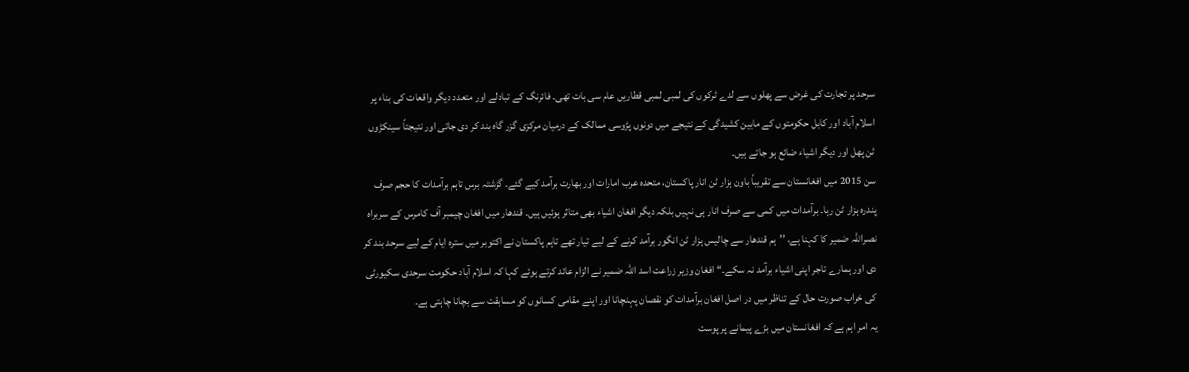سرحد پر تجارت کی غرض سے پھلوں سے لدے ٹرکوں کی لمبی لمبی قطاريں عام سی بات تھی۔ فائرنگ کے تبادلے اور متعدد ديگر واقعات کی بناء پر اسلام آباد اور کابل حکومتوں کے مابين کشيدگی کے نتيجے ميں دونوں پڑوسی ممالک کے درميان مرکزی گزر گاہ بند کر دی جاتی اور نتيجتاً سينکڑوں ٹن پھل اور ديگر اشياء ضائع ہو جاتے ہیں۔
سن 2015 ميں افغانستان سے تقريباً باون ہزار ٹن انار پاکستان، متحدہ عرب امارات اور بھارت برآمد کيے گئے۔ گزشتہ برس تاہم برآمدات کا حجم صرف پندرہ ہزار ٹن رہا۔ برآمدات ميں کمی سے صرف انار ہی نہيں بلکہ ديگر افغان اشياء بھی متاثر ہوئيں ہیں۔ قندھار ميں افغان چيمبر آف کامرس کے سربراہ نصراللہ ضمير کا کہنا ہے، ’’ہم قندھار سے چاليس ہزار ٹن انگور برآمد کرنے کے ليے تيار تھے تاہم پاکستان نے اکتوبر ميں سترہ ايام کے ليے سرحد بند کر دی اور ہمارے تاجر اپنی اشياء برآمد نہ سکے۔‘‘ افغان وزير زراعت اسد اللہ ضمير نے الزام عائد کرتے ہوئے کہا کہ اسلام آباد حکومت سرحدی سکيورٹی کی خراب صورت حال کے تناظر میں در اصل افغان برآمدات کو نقصان پہنچانا اور اپنے مقامی کسانوں کو مسابقت سے بچانا چاہتی ہے۔
يہ امر اہم ہے کہ افغانستان ميں بڑے پيمانے پر پوست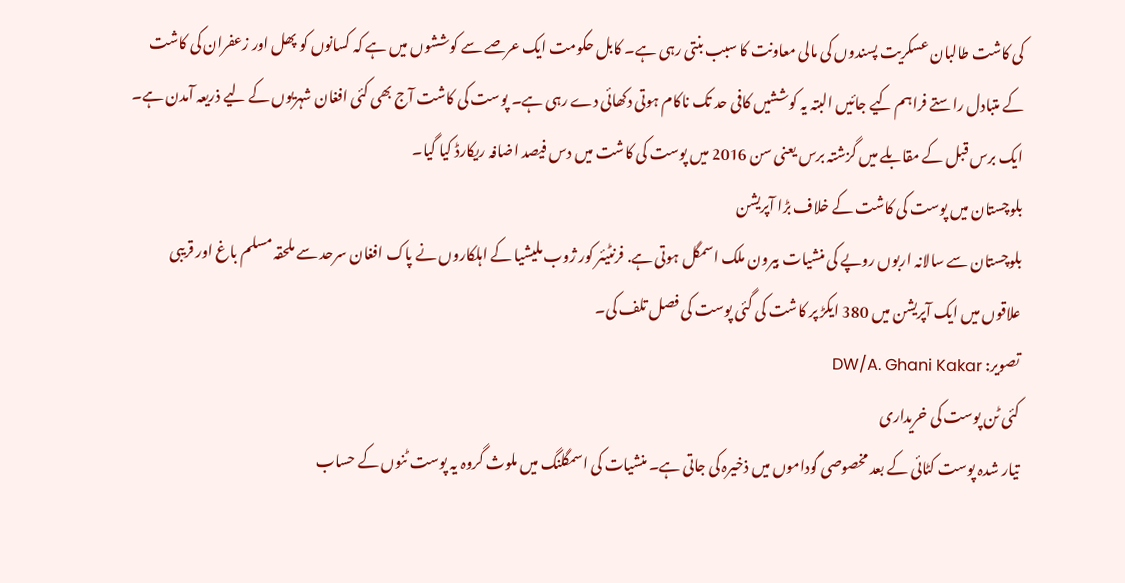کی کاشت طالبان عسکريت پسندوں کی مالی معاونت کا سبب بنتی رہی ہے۔ کابل حکومت ايک عرصے سے کوششوں ميں ہے کہ کسانوں کو پھل اور زعفران کی کاشت کے متبادل راستے فراہم کيے جائيں البتہ يہ کوششيں کافی حد تک ناکام ہوتی دکھائی دے رہی ہے۔ پوست کی کاشت آج بھی کئی افغان شہريوں کے ليے ذريعہ آمدن ہے۔ ايک برس قبل کے مقابلے ميں گزشتہ برس يعنی سن 2016 ميں پوست کی کاشت ميں دس فيصد اضافہ ريکارڈ کيا گيا۔
بلوچستان میں پوست کی کاشت کے خلاف بڑا آپریشن
بلوچستان سے سالانہ اربوں روپے کی منشیات بیرون ملک اسمگل ہوتی ہے. فرنٹیئر کور ژوب ملیشیا کے اہلکاروں نے پاک افغان سرحد سے ملحقہ مسلم باغ اور قریبی علاقوں میں ایک آپریشن میں 380 ایکڑ پر کاشت کی گئی پوست کی فصل تلف کی۔
تصویر: DW/A. Ghani Kakar
کئی ٹن پوست کی خریداری
تیار شدہ پوست کٹائی کے بعد مخصوصی گوداموں میں ذخیرہ کی جاتی ہے۔ منشیات کی اسمگلنگ میں ملوث گروہ یہ پوست ٹنوں کے حساب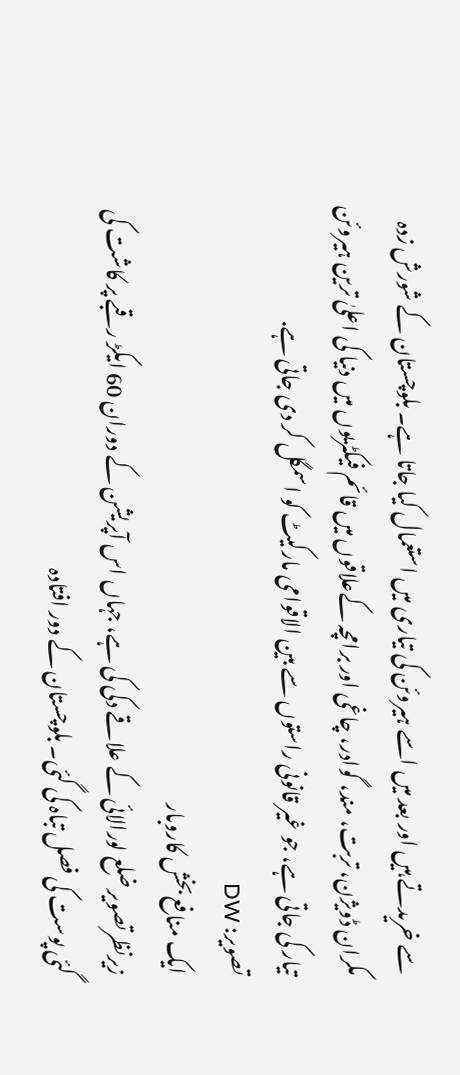سے خریدتے ہیں اور بعد میں اسے ہیروئن کی تیاری میں استعمال کیا جاتا ہے۔ بلوچستان کے شورش زدہ مکران ڈویژن، تربت، مند، گوادر، چاغی اور برامچہ کےعلاقوں میں قائم فیکٹریوں میں دنیا کی اعلیٰ ترین ہیروئن تیار کی جاتی ہے، جو غیر قانونی راستوں سے بین الاقوامی مارکیٹ کو اسمگل کر دی جاتی ہے.
تصویر: DW
ایک منافع بخش کاروبار
زیرنظرتصویر ضلع لورالائی کے علاقے دکی کی ہے، جہاں اس آپریشن کے دوران 60 ایکڑ رقبے پر کاشت کی گئی پوست کی فصل تباہ کی گئی۔ بلوچستان کے دور افتادہ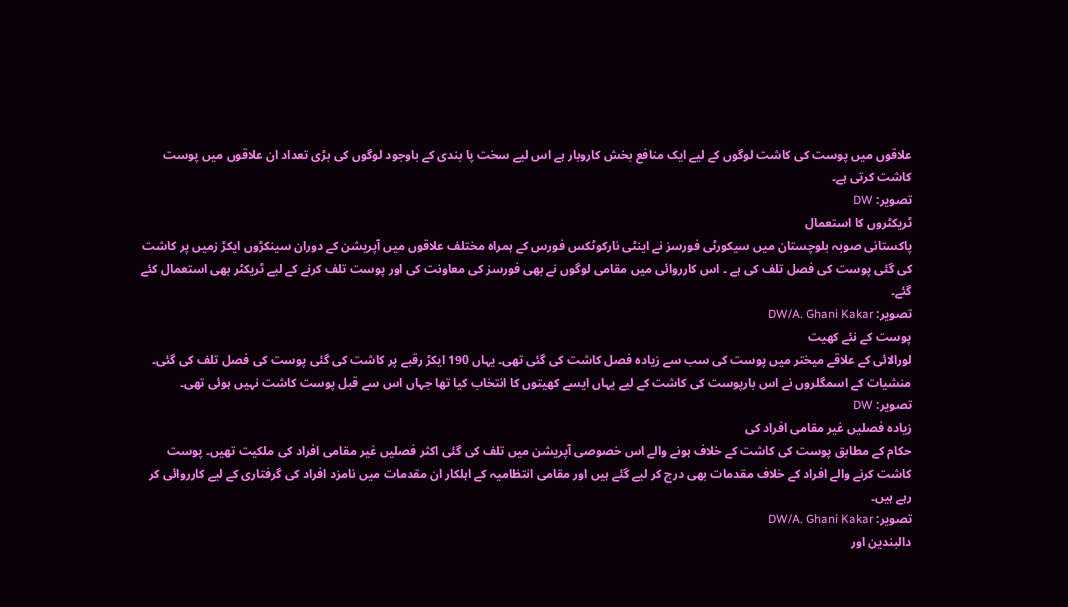علاقوں میں پوست کی کاشت لوگوں کے لیے ایک منافع بخش کاروبار ہے اس لیے سخت پا بندی کے باوجود لوگوں کی بڑی تعداد ان علاقوں میں پوست کاشت کرتی ہے۔
تصویر: DW
ٹریکٹروں کا استعمال
پاکستانی صوبہ بلوچستان میں سیکورٹی فورسز نے اینٹی نارکوٹکس فورس کے ہمراہ مختلف علاقوں میں آپریشن کے دوران سینکڑوں ایکڑ زمیں پر کاشت کی گئی پوست کی فصل تلف کی ہے ۔ اس کارروائی میں مقامی لوگوں نے بھی فورسز کی معاونت کی اور پوست تلف کرنے کے لیے ٹریکٹر بھی استعمال کئے گئے۔
تصویر: DW/A. Ghani Kakar
پوست کے نئے کھیت
لورالائی کے علاقے میختر میں پوست کی سب سے زیادہ فصل کاشت کی گئی تھی۔ یہاں 190 ایکڑ رقبے پر کاشت کی گئی پوست کی فصل تلف کی گئی۔ منشیات کے اسمگلروں نے اس بارپوست کی کاشت کے لیے یہاں ایسے کھیتوں کا انتخاب کیا تھا جہاں اس سے قبل پوست کاشت نہیں ہوئی تھی۔
تصویر: DW
زیادہ فصلیں غیر مقامی افراد کی
حکام کے مطابق پوست کی کاشت کے خلاف ہونے والے اس خصوصی آپریشن میں تلف کی گئی اکثر فصلیں غیر مقامی افراد کی ملکیت تھیں۔ پوست کاشت کرنے والے افراد کے خلاف مقدمات بھی درج کر لیے گئے ہیں اور مقامی انتظامیہ کے اہلکار ان مقدمات میں نامزد افراد کی گرفتاری کے لیے کارروائی کر رہے ہیں۔
تصویر: DW/A. Ghani Kakar
دالبندین اور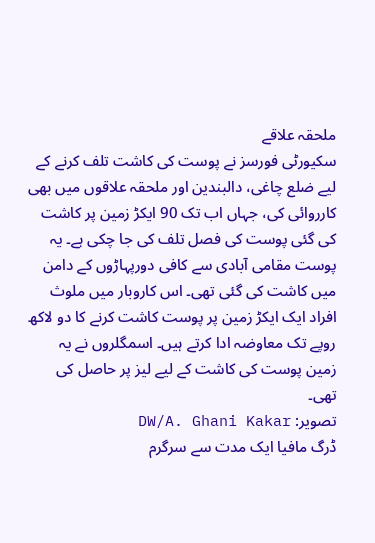ملحقہ علاقے
سکیورٹی فورسز نے پوست کی کاشت تلف کرنے کے لیے ضلع چاغی، دالبندین اور ملحقہ علاقوں میں بھی کارروائی کی، جہاں اب تک 90 ایکڑ زمین پر کاشت کی گئی پوست کی فصل تلف کی جا چکی ہے۔ یہ پوست مقامی آبادی سے کافی دورپہاڑوں کے دامن میں کاشت کی گئی تھی۔ اس کاروبار میں ملوث افراد ایک ایکڑ زمین پر پوست کاشت کرنے کا دو لاکھ روپے تک معاوضہ ادا کرتے ہیں۔ اسمگلروں نے یہ زمین پوست کی کاشت کے لیے لیز پر حاصل کی تھی۔
تصویر: DW/A. Ghani Kakar
ڈرگ مافیا ایک مدت سے سرگرم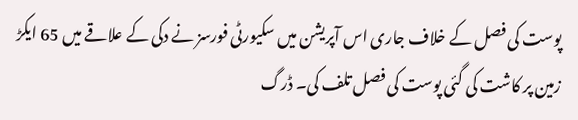پوست کی فصل کے خلاف جاری اس آپریشن میں سکیورٹی فورسز نے دکی کے علاقے میں 65 ایکڑ زمین پر کاشت کی گئی پوست کی فصل تلف کی۔ ڈرگ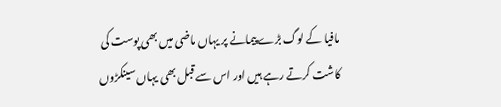مافیا کے لوگ بڑے پیمانے پر یہاں ماضی میں بھی پوست کی کاشت کرتے رہے ہیں اور اس سے قبل بھی یہاں سینکڑوں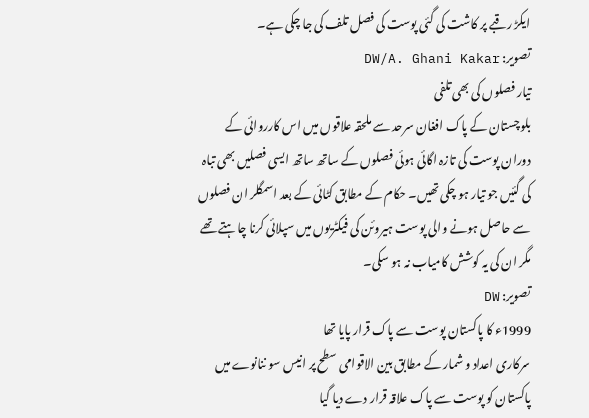ایکڑ رقبے پر کاشت کی گئی پوست کی فصل تلف کی جا چکی ہے۔
تصویر: DW/A. Ghani Kakar
تیار فصلوں کی بھی تلفی
بلوچستان کے پاک افغان سرحد سے ملحقہ علاقوں میں اس کارروائی کے دوران پوست کی تازہ اگائی ہوئی فصلوں کے ساتھ ساتھ ایسی فصلیں بھی تباہ کی گئیں جو تیار ہو چکی تھیں۔ حکام کے مطابق کٹائی کے بعد اسمگلر ان فصلوں سے حاصل ہونے والی پوست ہیروئن کی فیکٹریوں میں سپلائی کرنا چاہتے تھے مگر ان کی یہ کوشش کامیاب نہ ہو سکی۔
تصویر: DW
1999ء کا پاکستان پوست سے پاک قرار پایا تھا
سرکاری اعداد و شمار کے مطابق بین الاقوامی سطح پر انیس سو ننانوے میں پاکستان کو پوست سے پاک علاقہ قرار دے دیا گیا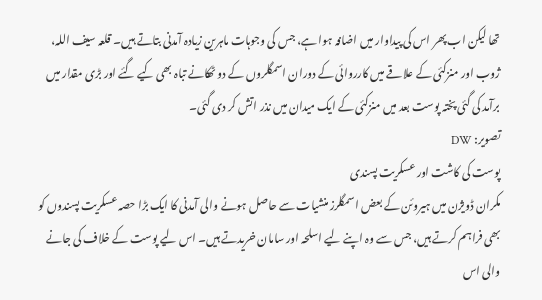تھا لیکن اب پھر اس کی پیداوار میں اضافہ ہوا ہے، جس کی وجوہات ماہرین زیادہ آمدنی بتاتے ہیں۔ قلعہ سیف اللہ، ژوب اور منزکئی کے علاقے میں کارروائی کے دوران اسمگلروں کے دو ٹھکانے تباہ بھی کیے گئے اور بڑی مقدار میں برآمد کی گئی پختہ پوست بعد میں منزکئی کے ایک میدان میں نذر اتش کر دی گئی۔
تصویر: DW
پوست کی کاشت اور عسکریت پسندی
مکران ڈویژن میں ہیروئن کے بعض اسمگلرز منشیات سے حاصل ہونے والی آمدنی کا ایک بڑا حصہ عسکریت پسندوں کو بھی فراہم کرتے ہیں، جس سے وہ اپنے لیے اسلحہ اور سامان خریدتے ہیں۔ اس لیے پوست کے خلاف کی جانے والی اس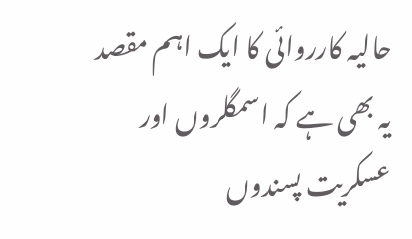حالیہ کارروائی کا ایک اہم مقصد یہ بھی ہے کہ اسمگلروں اور عسکریت پسندوں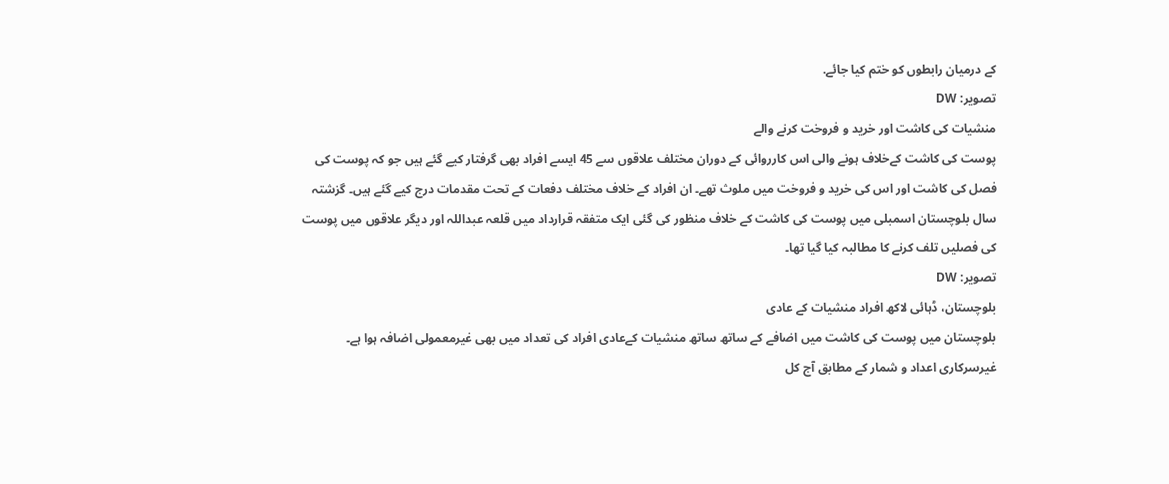کے درمیان رابطوں کو ختم کیا جائے.
تصویر: DW
منشیات کی کاشت اور خرید و فروخت کرنے والے
پوست کی کاشت کےخلاف ہونے والی اس کارروائی کے دوران مختلف علاقوں سے 45 ایسے افراد بھی گرفتار کیے گئے ہیں جو کہ پوست کی فصل کی کاشت اور اس کی خرید و فروخت میں ملوث تھے۔ ان افراد کے خلاف مختلف دفعات کے تحت مقدمات درج کیے گئے ہیں۔ گزشتہ سال بلوچستان اسمبلی میں پوست کی کاشت کے خلاف منظور کی گئی ایک متفقہ قرارداد میں قلعہ عبداللہ اور دیگر علاقوں میں پوست کی فصلیں تلف کرنے کا مطالبہ کیا گیا تھا۔
تصویر: DW
بلوچستان، ڈہائی لاکھ افراد منشیات کے عادی
بلوچستان میں پوست کی کاشت میں اضافے کے ساتھ ساتھ منشیات کےعادی افراد کی تعداد میں بھی غیرمعمولی اضافہ ہوا ہے۔ غیرسرکاری اعداد و شمار کے مطابق آج کل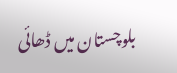بلوچستان میں ڈھائی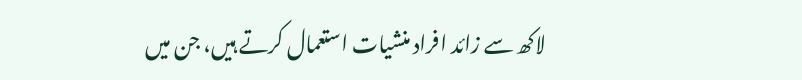لاکھ سے زائد افراد منشیات استعمال کرتے ہیں، جن میں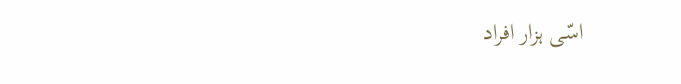اسّی ہزار افراد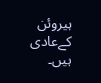ہیروئن کےعادی ہیں۔